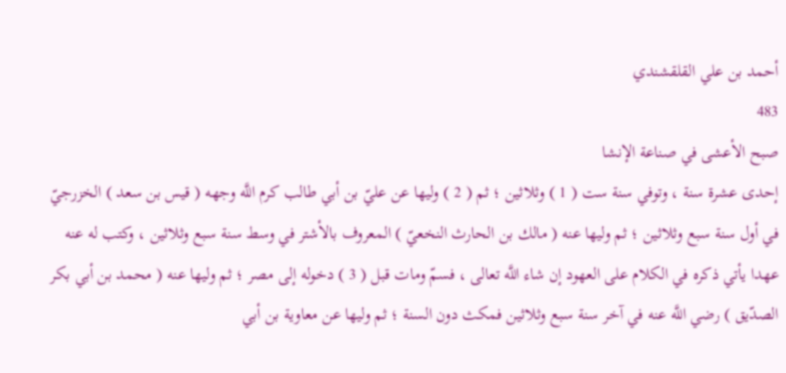أحمد بن علي القلقشندي
483
صبح الأعشى في صناعة الإنشا
إحدى عشرة سنة ، وتوفي سنة ست ( 1 ) وثلاثين ؛ ثم ( 2 ) وليها عن عليّ بن أبي طالب كرم اللَّه وجهه ( قيس بن سعد ) الخزرجيّ في أول سنة سبع وثلاثين ؛ ثم وليها عنه ( مالك بن الحارث النخعيّ ) المعروف بالأشتر في وسط سنة سبع وثلاثين ، وكتب له عنه عهدا يأتي ذكره في الكلام على العهود إن شاء اللَّه تعالى ، فسمّ ومات قبل ( 3 ) دخوله إلى مصر ؛ ثم وليها عنه ( محمد بن أبي بكر الصدّيق ) رضي اللَّه عنه في آخر سنة سبع وثلاثين فمكث دون السنة ؛ ثم وليها عن معاوية بن أبي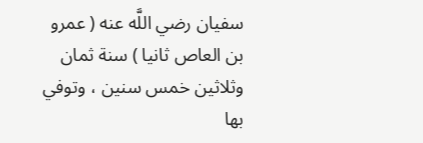سفيان رضي اللَّه عنه ( عمرو بن العاص ثانيا ) سنة ثمان وثلاثين خمس سنين ، وتوفي بها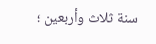سنة ثلاث وأربعين ؛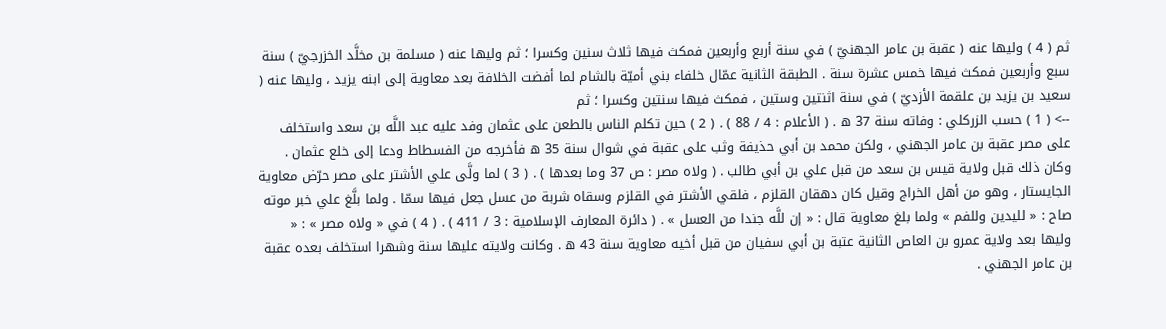ثم ( 4 ) وليها عنه ( عقبة بن عامر الجهنيّ ) في سنة أربع وأربعين فمكث فيها ثلاث سنين وكسرا ؛ ثم وليها عنه ( مسلمة بن مخلَّد الخزرجيّ ) سنة سبع وأربعين فمكث فيها خمس عشرة سنة . الطبقة الثانية عمّال خلفاء بني أميّة بالشام لما أفضت الخلافة بعد معاوية إلى ابنه يزيد ، وليها عنه ( سعيد بن يزيد بن علقمة الأزديّ ) في سنة اثنتين وستين ، فمكث فيها سنتين وكسرا ؛ ثم
--> ( 1 ) حسب الزركلي : وفاته سنة 37 ه . ( الأعلام : 4 / 88 ) . ( 2 ) حين تكلم الناس بالطعن على عثمان وفد عليه عبد اللَّه بن سعد واستخلف على مصر عقبة بن عامر الجهني ، ولكن محمد بن أبي حذيفة وثب على عقبة في شوال سنة 35 ه فأخرجه من الفسطاط ودعا إلى خلع عثمان . وكان ذلك قبل ولاية قيس بن سعد من قبل علي بن أبي طالب . ( ولاه مصر : ص 37 وما بعدها ) . ( 3 ) لما ولَّى علي الأشتر على مصر حرّض معاوية الجايستار ، وهو من أهل الخراج وقيل كان دهقان القلزم ، فلقي الأشتر في القلزم وسقاه شربة من عسل جعل فيها سمّا . ولما بلَّغ علي خبر موته صاح : « لليدين وللفم » ولما بلغ معاوية قال : « إن للَّه جندا من العسل » . ( دائرة المعارف الإسلامية : 3 / 411 ) . ( 4 ) في « ولاه مصر » : « وليها بعد ولاية عمرو بن العاص الثانية عتبة بن أبي سفيان من قبل أخيه معاوية سنة 43 ه . وكانت ولايته عليها سنة وشهرا استخلف بعده عقبة بن عامر الجهني .